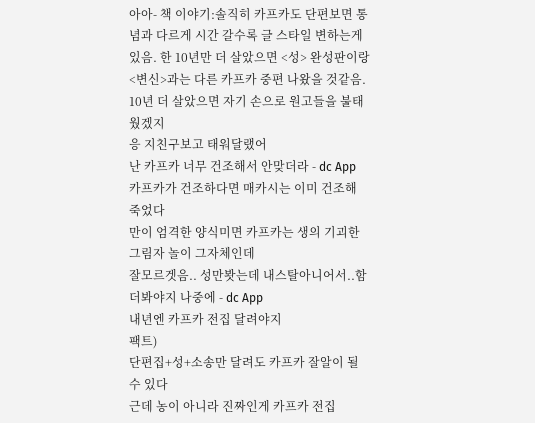아아- 책 이야기:솔직히 카프카도 단편보면 통념과 다르게 시간 갈수록 글 스타일 변하는게 있음. 한 10년만 더 살았으면 <성> 완성판이랑 <변신>과는 다른 카프카 중편 나왔을 것같음.
10년 더 살았으면 자기 손으로 원고들을 불태웠겠지
응 지친구보고 태워달랬어
난 카프카 너무 건조해서 안맞더라 - dc App
카프카가 건조하다면 매카시는 이미 건조해 죽었다
만이 엄격한 양식미면 카프카는 생의 기괴한 그림자 놀이 그자체인데
잘모르겟음.. 성만봣는데 내스탈아니어서..함더봐야지 나중에 - dc App
내년엔 카프카 전집 달려야지
팩트)
단편집+성+소송만 달려도 카프카 잘알이 될 수 있다
근데 농이 아니라 진짜인게 카프카 전집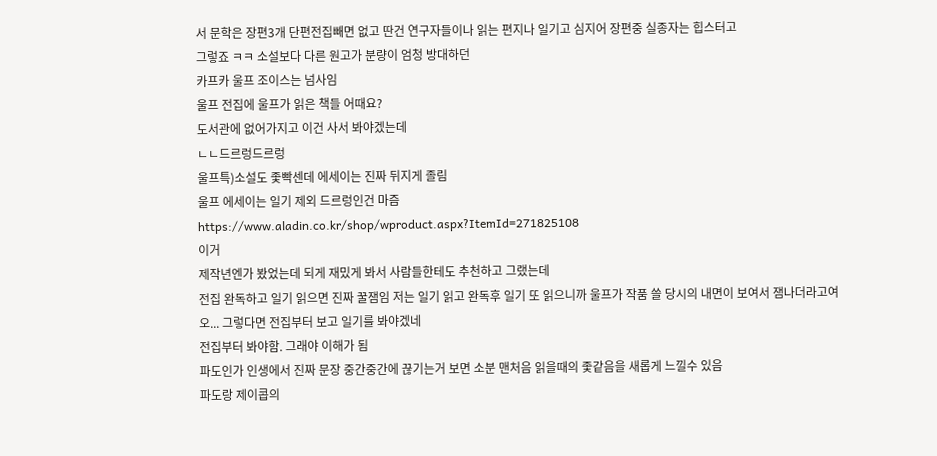서 문학은 장편3개 단편전집빼면 없고 딴건 연구자들이나 읽는 편지나 일기고 심지어 장편중 실종자는 힙스터고
그렇죠 ㅋㅋ 소설보다 다른 원고가 분량이 엄청 방대하던
카프카 울프 조이스는 넘사임
울프 전집에 울프가 읽은 책들 어때요?
도서관에 없어가지고 이건 사서 봐야겠는데
ㄴㄴ드르렁드르렁
울프특)소설도 좇빡센데 에세이는 진짜 뒤지게 졸림
울프 에세이는 일기 제외 드르렁인건 마즘
https://www.aladin.co.kr/shop/wproduct.aspx?ItemId=271825108
이거
제작년엔가 봤었는데 되게 재밌게 봐서 사람들한테도 추천하고 그랬는데
전집 완독하고 일기 읽으면 진짜 꿀잼임 저는 일기 읽고 완독후 일기 또 읽으니까 울프가 작품 쓸 당시의 내면이 보여서 잼나더라고여
오... 그렇다면 전집부터 보고 일기를 봐야겠네
전집부터 봐야함. 그래야 이해가 됨
파도인가 인생에서 진짜 문장 중간중간에 끊기는거 보면 소분 맨처음 읽을때의 좇같음을 새롭게 느낄수 있음
파도랑 제이콥의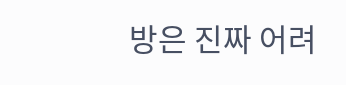방은 진짜 어려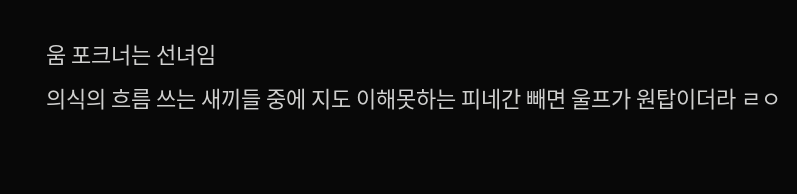움 포크너는 선녀임
의식의 흐름 쓰는 새끼들 중에 지도 이해못하는 피네간 빼면 울프가 원탑이더라 ㄹㅇ